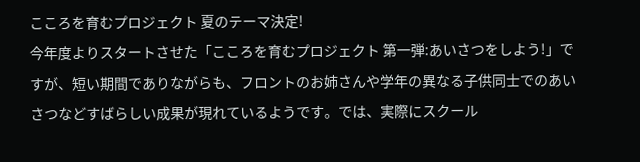こころを育むプロジェクト 夏のテーマ決定!
今年度よりスタートさせた「こころを育むプロジェクト 第一弾:あいさつをしよう!」ですが、短い期間でありながらも、フロントのお姉さんや学年の異なる子供同士でのあいさつなどすばらしい成果が現れているようです。では、実際にスクール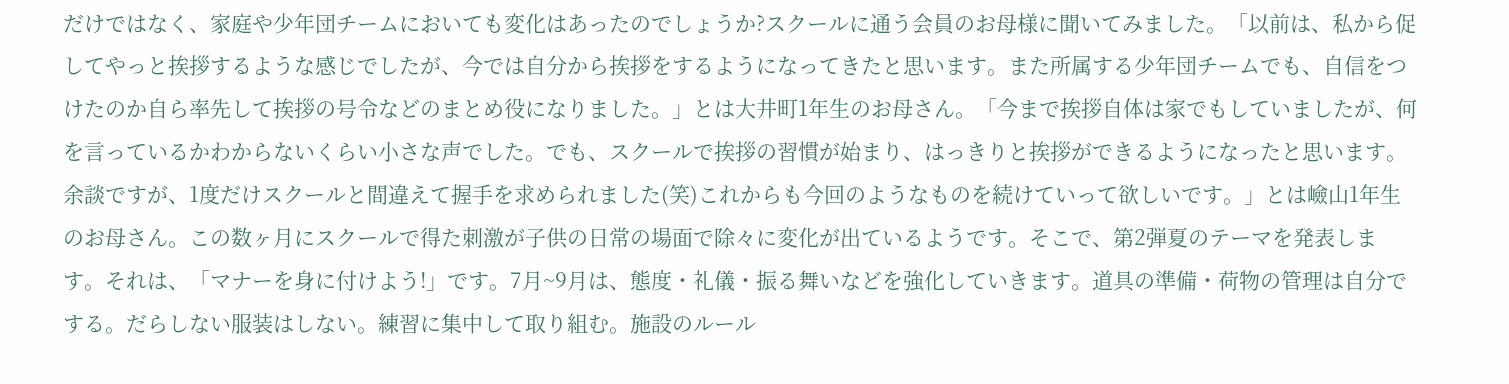だけではなく、家庭や少年団チームにおいても変化はあったのでしょうか?スクールに通う会員のお母様に聞いてみました。「以前は、私から促してやっと挨拶するような感じでしたが、今では自分から挨拶をするようになってきたと思います。また所属する少年団チームでも、自信をつけたのか自ら率先して挨拶の号令などのまとめ役になりました。」とは大井町1年生のお母さん。「今まで挨拶自体は家でもしていましたが、何を言っているかわからないくらい小さな声でした。でも、スクールで挨拶の習慣が始まり、はっきりと挨拶ができるようになったと思います。余談ですが、1度だけスクールと間違えて握手を求められました(笑)これからも今回のようなものを続けていって欲しいです。」とは嶮山1年生のお母さん。この数ヶ月にスクールで得た刺激が子供の日常の場面で除々に変化が出ているようです。そこで、第2弾夏のテーマを発表します。それは、「マナーを身に付けよう!」です。7月~9月は、態度・礼儀・振る舞いなどを強化していきます。道具の準備・荷物の管理は自分でする。だらしない服装はしない。練習に集中して取り組む。施設のルール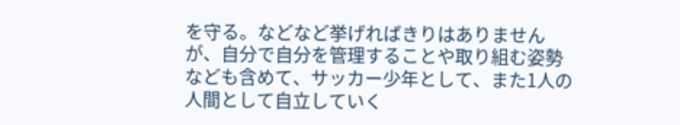を守る。などなど挙げればきりはありませんが、自分で自分を管理することや取り組む姿勢なども含めて、サッカー少年として、また1人の人間として自立していく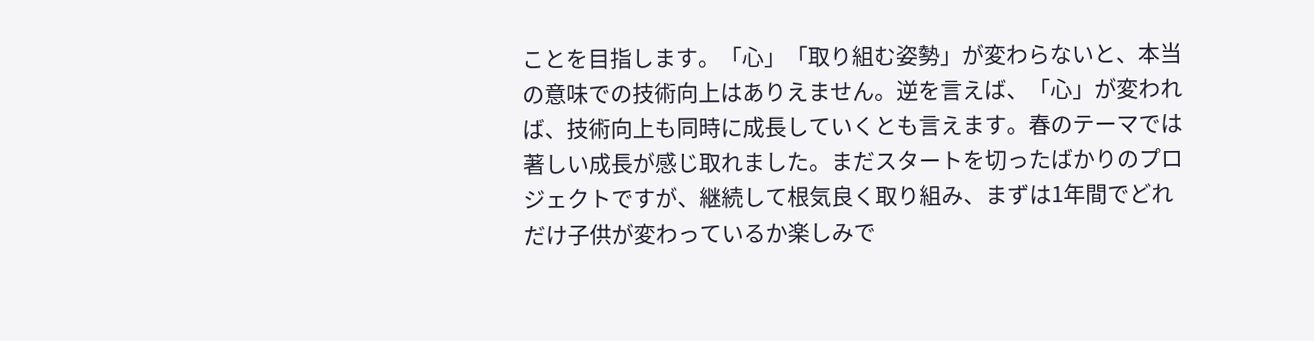ことを目指します。「心」「取り組む姿勢」が変わらないと、本当の意味での技術向上はありえません。逆を言えば、「心」が変われば、技術向上も同時に成長していくとも言えます。春のテーマでは著しい成長が感じ取れました。まだスタートを切ったばかりのプロジェクトですが、継続して根気良く取り組み、まずは1年間でどれだけ子供が変わっているか楽しみで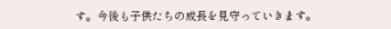す。今後も子供たちの成長を見守っていきます。